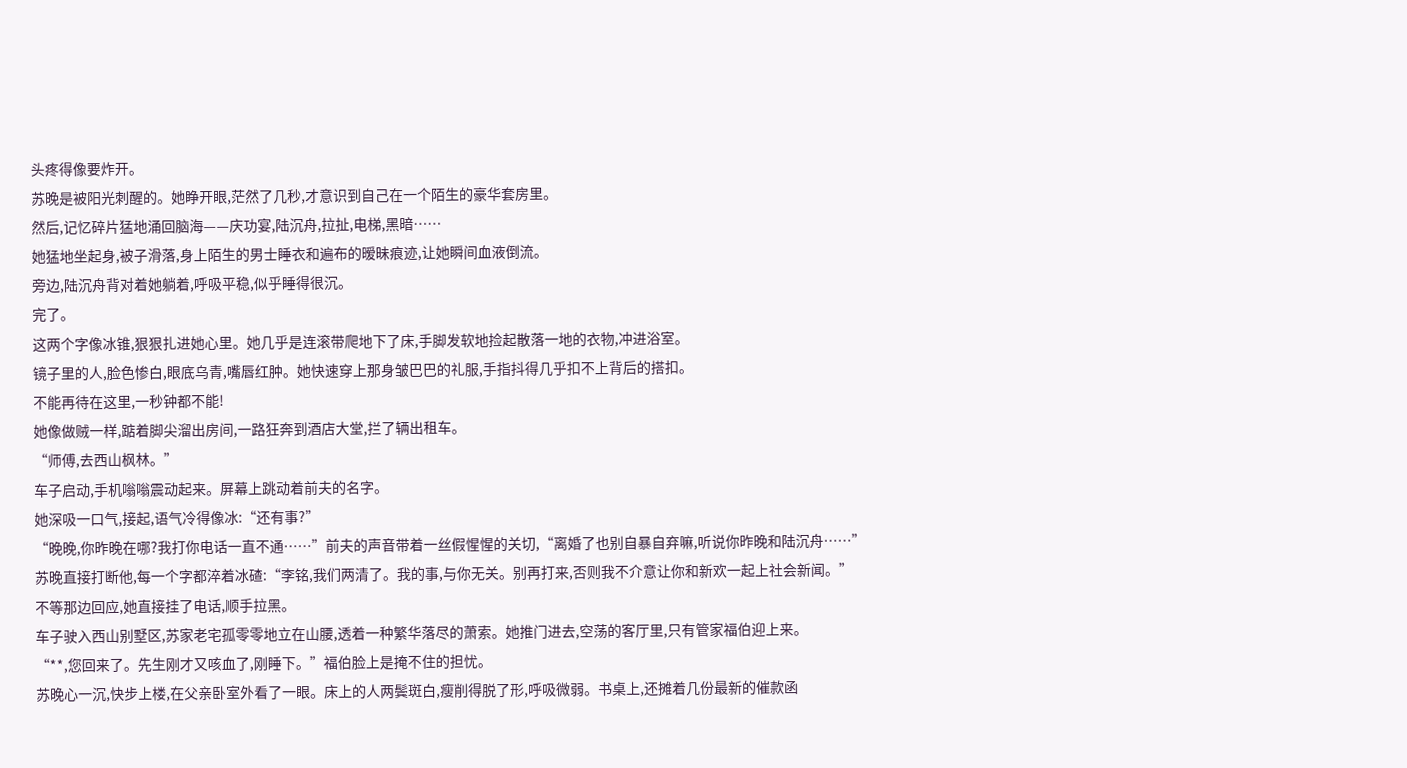头疼得像要炸开。
苏晚是被阳光刺醒的。她睁开眼,茫然了几秒,才意识到自己在一个陌生的豪华套房里。
然后,记忆碎片猛地涌回脑海——庆功宴,陆沉舟,拉扯,电梯,黑暗……
她猛地坐起身,被子滑落,身上陌生的男士睡衣和遍布的暧昧痕迹,让她瞬间血液倒流。
旁边,陆沉舟背对着她躺着,呼吸平稳,似乎睡得很沉。
完了。
这两个字像冰锥,狠狠扎进她心里。她几乎是连滚带爬地下了床,手脚发软地捡起散落一地的衣物,冲进浴室。
镜子里的人,脸色惨白,眼底乌青,嘴唇红肿。她快速穿上那身皱巴巴的礼服,手指抖得几乎扣不上背后的搭扣。
不能再待在这里,一秒钟都不能!
她像做贼一样,踮着脚尖溜出房间,一路狂奔到酒店大堂,拦了辆出租车。
“师傅,去西山枫林。”
车子启动,手机嗡嗡震动起来。屏幕上跳动着前夫的名字。
她深吸一口气,接起,语气冷得像冰:“还有事?”
“晚晚,你昨晚在哪?我打你电话一直不通……”前夫的声音带着一丝假惺惺的关切,“离婚了也别自暴自弃嘛,听说你昨晚和陆沉舟……”
苏晚直接打断他,每一个字都淬着冰碴:“李铭,我们两清了。我的事,与你无关。别再打来,否则我不介意让你和新欢一起上社会新闻。”
不等那边回应,她直接挂了电话,顺手拉黑。
车子驶入西山别墅区,苏家老宅孤零零地立在山腰,透着一种繁华落尽的萧索。她推门进去,空荡的客厅里,只有管家福伯迎上来。
“**,您回来了。先生刚才又咳血了,刚睡下。”福伯脸上是掩不住的担忧。
苏晚心一沉,快步上楼,在父亲卧室外看了一眼。床上的人两鬓斑白,瘦削得脱了形,呼吸微弱。书桌上,还摊着几份最新的催款函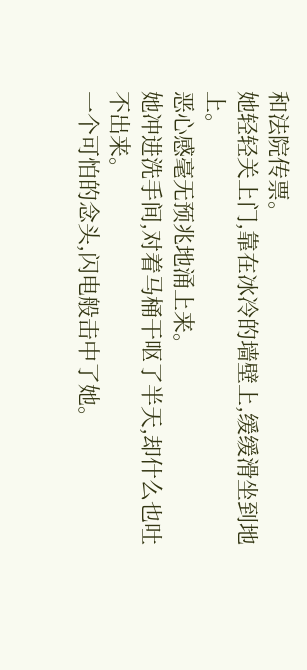和法院传票。
她轻轻关上门,靠在冰冷的墙壁上,缓缓滑坐到地上。
恶心感毫无预兆地涌上来。
她冲进洗手间,对着马桶干呕了半天,却什么也吐不出来。
一个可怕的念头,闪电般击中了她。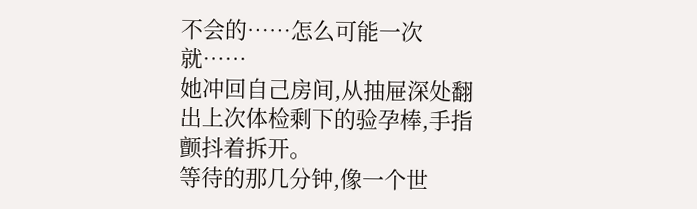不会的……怎么可能一次就……
她冲回自己房间,从抽屉深处翻出上次体检剩下的验孕棒,手指颤抖着拆开。
等待的那几分钟,像一个世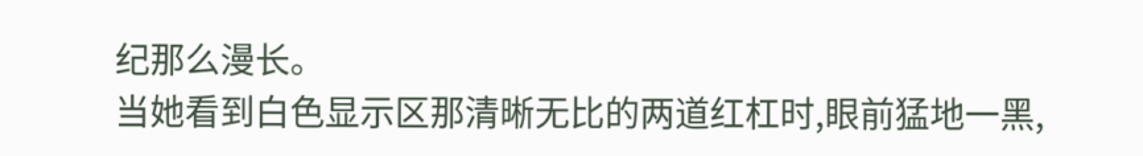纪那么漫长。
当她看到白色显示区那清晰无比的两道红杠时,眼前猛地一黑,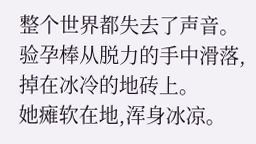整个世界都失去了声音。
验孕棒从脱力的手中滑落,掉在冰冷的地砖上。
她瘫软在地,浑身冰凉。